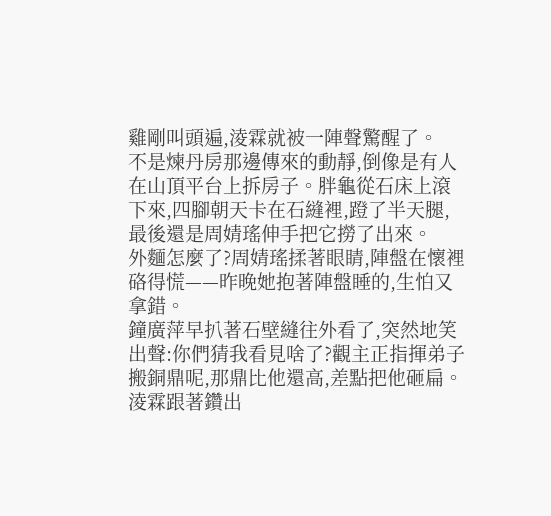雞剛叫頭遍,淩霖就被一陣聲驚醒了。
不是煉丹房那邊傳來的動靜,倒像是有人在山頂平台上拆房子。胖龜從石床上滾下來,四腳朝天卡在石縫裡,蹬了半天腿,最後還是周婧瑤伸手把它撈了出來。
外麵怎麼了?周婧瑤揉著眼睛,陣盤在懷裡硌得慌——昨晚她抱著陣盤睡的,生怕又拿錯。
鐘廣萍早扒著石壁縫往外看了,突然地笑出聲:你們猜我看見啥了?觀主正指揮弟子搬銅鼎呢,那鼎比他還高,差點把他砸扁。
淩霖跟著鑽出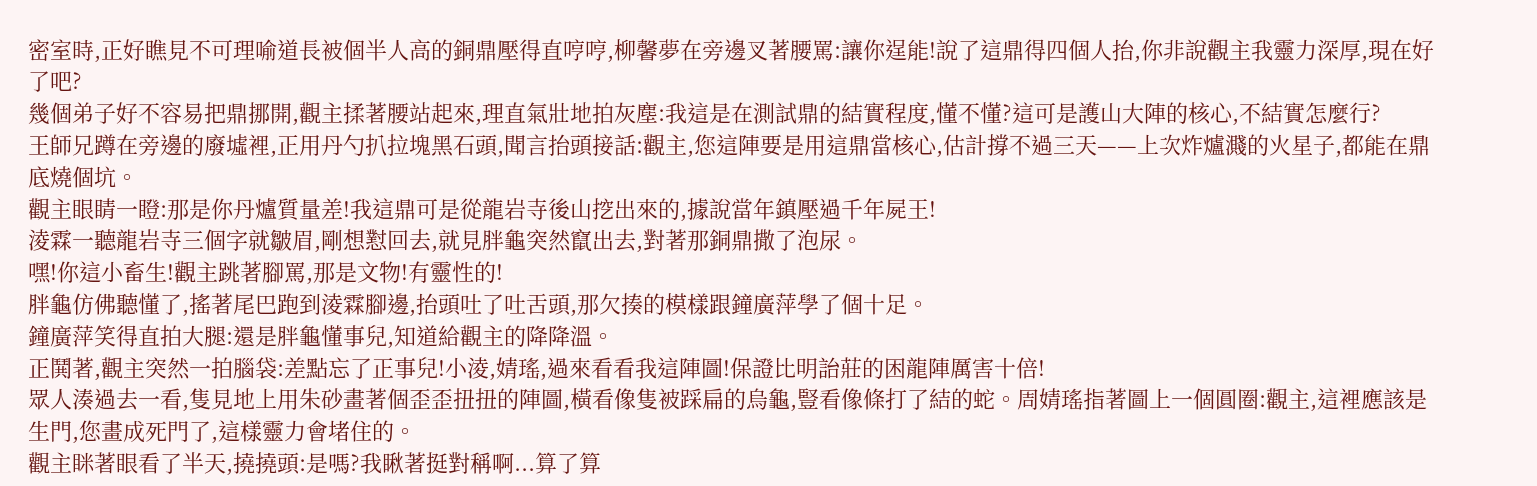密室時,正好瞧見不可理喻道長被個半人高的銅鼎壓得直哼哼,柳馨夢在旁邊叉著腰罵:讓你逞能!說了這鼎得四個人抬,你非說觀主我靈力深厚,現在好了吧?
幾個弟子好不容易把鼎挪開,觀主揉著腰站起來,理直氣壯地拍灰塵:我這是在測試鼎的結實程度,懂不懂?這可是護山大陣的核心,不結實怎麼行?
王師兄蹲在旁邊的廢墟裡,正用丹勺扒拉塊黑石頭,聞言抬頭接話:觀主,您這陣要是用這鼎當核心,估計撐不過三天——上次炸爐濺的火星子,都能在鼎底燒個坑。
觀主眼睛一瞪:那是你丹爐質量差!我這鼎可是從龍岩寺後山挖出來的,據說當年鎮壓過千年屍王!
淩霖一聽龍岩寺三個字就皺眉,剛想懟回去,就見胖龜突然竄出去,對著那銅鼎撒了泡尿。
嘿!你這小畜生!觀主跳著腳罵,那是文物!有靈性的!
胖龜仿佛聽懂了,搖著尾巴跑到淩霖腳邊,抬頭吐了吐舌頭,那欠揍的模樣跟鐘廣萍學了個十足。
鐘廣萍笑得直拍大腿:還是胖龜懂事兒,知道給觀主的降降溫。
正鬨著,觀主突然一拍腦袋:差點忘了正事兒!小淩,婧瑤,過來看看我這陣圖!保證比明詒莊的困龍陣厲害十倍!
眾人湊過去一看,隻見地上用朱砂畫著個歪歪扭扭的陣圖,橫看像隻被踩扁的烏龜,豎看像條打了結的蛇。周婧瑤指著圖上一個圓圈:觀主,這裡應該是生門,您畫成死門了,這樣靈力會堵住的。
觀主眯著眼看了半天,撓撓頭:是嗎?我瞅著挺對稱啊...算了算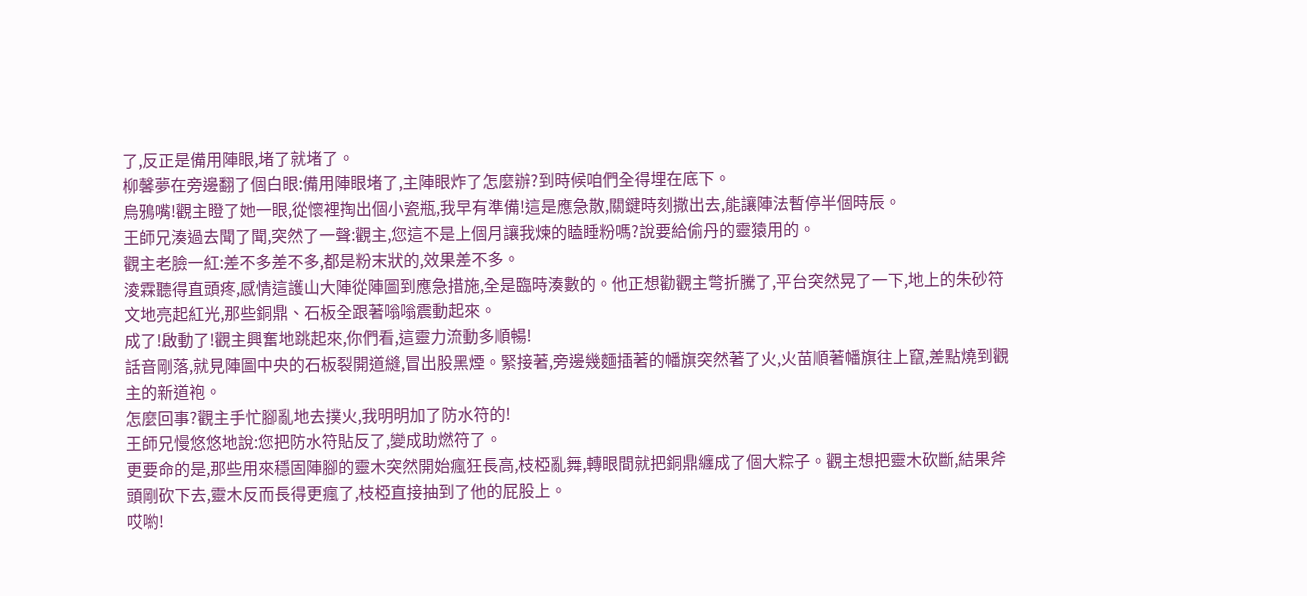了,反正是備用陣眼,堵了就堵了。
柳馨夢在旁邊翻了個白眼:備用陣眼堵了,主陣眼炸了怎麼辦?到時候咱們全得埋在底下。
烏鴉嘴!觀主瞪了她一眼,從懷裡掏出個小瓷瓶,我早有準備!這是應急散,關鍵時刻撒出去,能讓陣法暫停半個時辰。
王師兄湊過去聞了聞,突然了一聲:觀主,您這不是上個月讓我煉的瞌睡粉嗎?說要給偷丹的靈猿用的。
觀主老臉一紅:差不多差不多,都是粉末狀的,效果差不多。
淩霖聽得直頭疼,感情這護山大陣從陣圖到應急措施,全是臨時湊數的。他正想勸觀主彆折騰了,平台突然晃了一下,地上的朱砂符文地亮起紅光,那些銅鼎、石板全跟著嗡嗡震動起來。
成了!啟動了!觀主興奮地跳起來,你們看,這靈力流動多順暢!
話音剛落,就見陣圖中央的石板裂開道縫,冒出股黑煙。緊接著,旁邊幾麵插著的幡旗突然著了火,火苗順著幡旗往上竄,差點燒到觀主的新道袍。
怎麼回事?觀主手忙腳亂地去撲火,我明明加了防水符的!
王師兄慢悠悠地說:您把防水符貼反了,變成助燃符了。
更要命的是,那些用來穩固陣腳的靈木突然開始瘋狂長高,枝椏亂舞,轉眼間就把銅鼎纏成了個大粽子。觀主想把靈木砍斷,結果斧頭剛砍下去,靈木反而長得更瘋了,枝椏直接抽到了他的屁股上。
哎喲!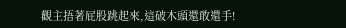觀主捂著屁股跳起來,這破木頭還敢還手!